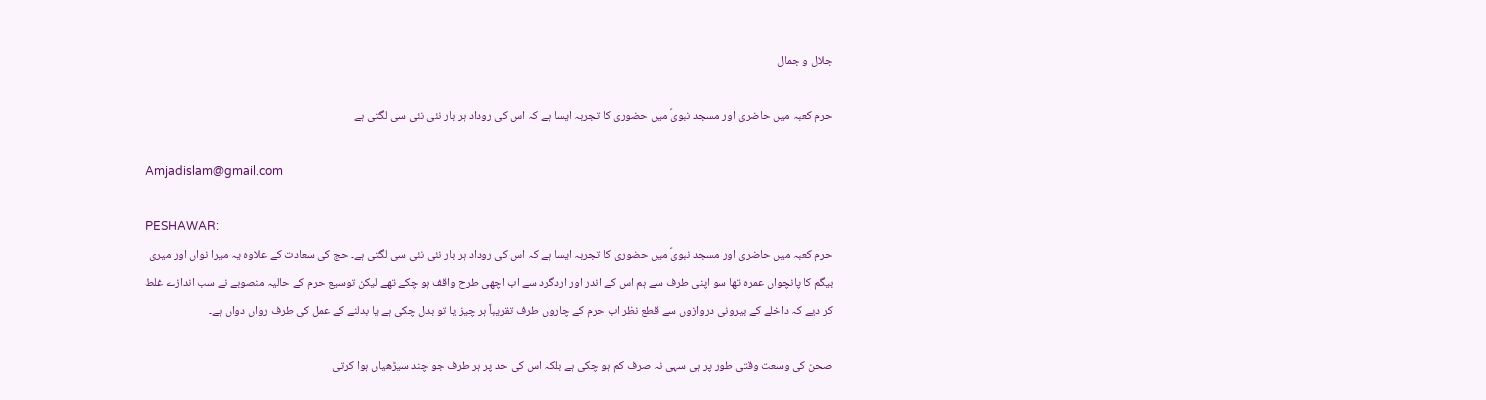جلال و جمال

حرم کعبہ میں حاضری اور مسجد نبویؐ میں حضوری کا تجربہ ایسا ہے کہ اس کی روداد ہر بار نئی نئی سی لگتی ہے

Amjadislam@gmail.com

PESHAWAR:
حرم کعبہ میں حاضری اور مسجد نبویؐ میں حضوری کا تجربہ ایسا ہے کہ اس کی روداد ہر بار نئی نئی سی لگتی ہے۔ حج کی سعادت کے علاوہ یہ میرا نواں اور میری بیگم کا پانچواں عمرہ تھا سو اپنی طرف سے ہم اس کے اندر اور اردگرد سے اب اچھی طرح واقف ہو چکے تھے لیکن توسیع حرم کے حالیہ منصوبے نے سب اندازے غلط کر دیے کہ داخلے کے بیرونی دروازوں سے قطع نظر اب حرم کے چاروں طرف تقریباً ہر چیز یا تو بدل چکی ہے یا بدلنے کے عمل کی طرف رواں دواں ہے۔

صحن کی وسعت وقتی طور پر ہی سہی نہ صرف کم ہو چکی ہے بلکہ اس کی حد پر ہر طرف جو چند سیڑھیاں ہوا کرتی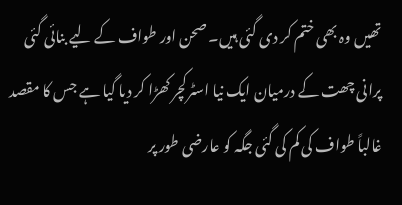تھیں وہ بھی ختم کر دی گئی ہیں۔ صحن اور طواف کے لیے بنائی گئی پرانی چھت کے درمیان ایک نیا اسٹرکچر کھڑا کر دیا گیا ہے جس کا مقصد غالباً طواف کی کم کی گئی جگہ کو عارضی طور پر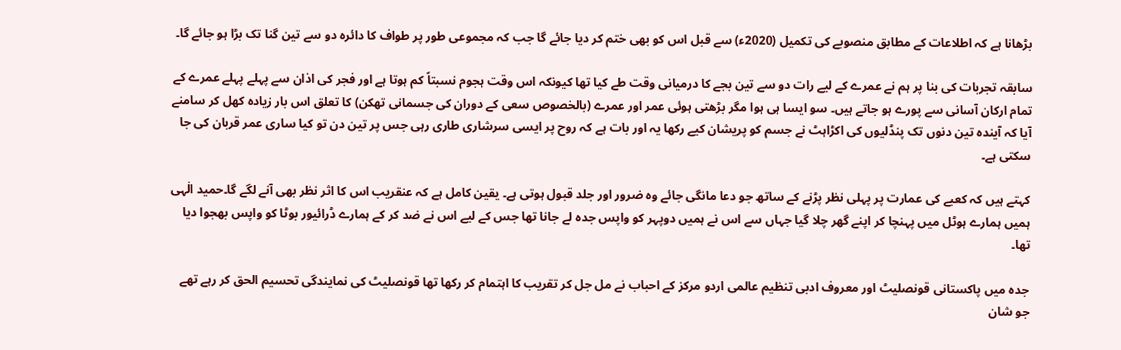بڑھانا ہے کہ اطلاعات کے مطابق منصوبے کی تکمیل (2020ء) سے قبل اس کو بھی ختم کر دیا جائے گا جب کہ مجموعی طور پر طواف کا دائرہ دو سے تین گنا تک بڑا ہو جائے گا۔

سابقہ تجربات کی بنا پر ہم نے عمرے کے لیے رات دو سے تین بجے کا درمیانی وقت طے کیا تھا کیونکہ اس وقت ہجوم نسبتاً کم ہوتا ہے اور فجر کی اذان سے پہلے پہلے عمرے کے تمام ارکان آسانی سے پورے ہو جاتے ہیں۔ سو ایسا ہی ہوا مگر بڑھتی ہوئی عمر اور عمرے (بالخصوص سعی کے دوران کی جسمانی تھکن) کا تعلق اس بار زیادہ کھل کر سامنے آیا کہ آیندہ تین دنوں تک پنڈلیوں کی اکڑاہٹ نے جسم کو پریشان کیے رکھا یہ اور بات ہے کہ روح پر ایسی سرشاری طاری رہی جس پر تین دن تو کیا ساری عمر قربان کی جا سکتی ہے۔

کہتے ہیں کہ کعبے کی عمارت پر پہلی نظر پڑنے کے ساتھ جو دعا مانگی جائے وہ ضرور اور جلد قبول ہوتی ہے۔ یقین کامل ہے کہ عنقریب اس کا اثر نظر بھی آنے لگے گا۔حمید الٰہی ہمیں ہمارے ہوٹل میں پہنچا کر اپنے گھر چلا گیا جہاں سے اس نے ہمیں دوپہر کو واپس جدہ لے جانا تھا جس کے لیے اس نے ضد کر کے ہمارے ڈرائیور بوٹا کو واپس بھجوا دیا تھا۔

جدہ میں پاکستانی قونصلیٹ اور معروف ادبی تنظیم عالمی اردو مرکز کے احباب نے مل جل کر تقریب کا اہتمام کر رکھا تھا قونصلیٹ کی نمایندگی تحسیم الحق کر رہے تھے جو شان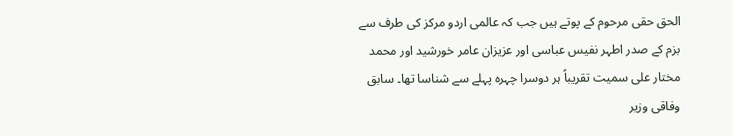الحق حقی مرحوم کے پوتے ہیں جب کہ عالمی اردو مرکز کی طرف سے بزم کے صدر اطہر نفیس عباسی اور عزیزان عامر خورشید اور محمد مختار علی سمیت تقریباً ہر دوسرا چہرہ پہلے سے شناسا تھا۔ سابق وفاقی وزیر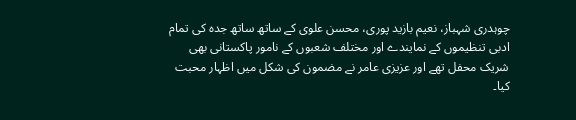چوہدری شہباز، نعیم بازید پوری، محسن علوی کے ساتھ ساتھ جدہ کی تمام ادبی تنظیموں کے نمایندے اور مختلف شعبوں کے نامور پاکستانی بھی شریک محفل تھے اور عزیزی عامر نے مضمون کی شکل میں اظہار محبت کیا۔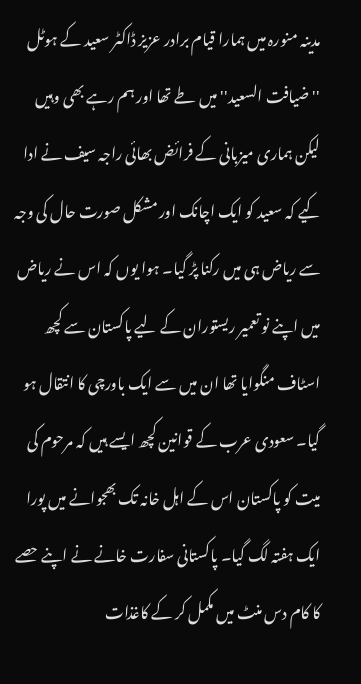مدینہ منورہ میں ہمارا قیام برادر عزیز ڈاکٹر سعید کے ہوٹل ''ضیافت السعید'' میں طے تھا اور ہم رہے بھی وہیں لیکن ہماری میزبانی کے فرائض بھائی راجہ سیف نے ادا کیے کہ سعید کو ایک اچانک اور مشکل صورت حال کی وجہ سے ریاض ہی میں رکنا پڑ گیا۔ ہوا یوں کہ اس نے ریاض میں اپنے نو تعمیر ریستوران کے لیے پاکستان سے کچھ اسٹاف منگوایا تھا ان میں سے ایک باورچی کا انتقال ہو گیا۔ سعودی عرب کے قوانین کچھ ایسے ہیں کہ مرحوم کی میت کو پاکستان اس کے اہل خانہ تک بھجوانے میں پورا ایک ہفتہ لگ گیا۔ پاکستانی سفارت خانے نے اپنے حصے کا کام دس منٹ میں مکمل کر کے کاغذات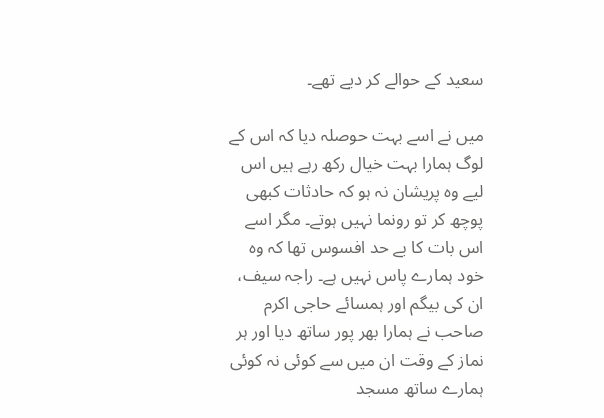سعید کے حوالے کر دیے تھے۔

میں نے اسے بہت حوصلہ دیا کہ اس کے لوگ ہمارا بہت خیال رکھ رہے ہیں اس لیے وہ پریشان نہ ہو کہ حادثات کبھی پوچھ کر تو رونما نہیں ہوتے۔ مگر اسے اس بات کا بے حد افسوس تھا کہ وہ خود ہمارے پاس نہیں ہے۔ راجہ سیف، ان کی بیگم اور ہمسائے حاجی اکرم صاحب نے ہمارا بھر پور ساتھ دیا اور ہر نماز کے وقت ان میں سے کوئی نہ کوئی ہمارے ساتھ مسجد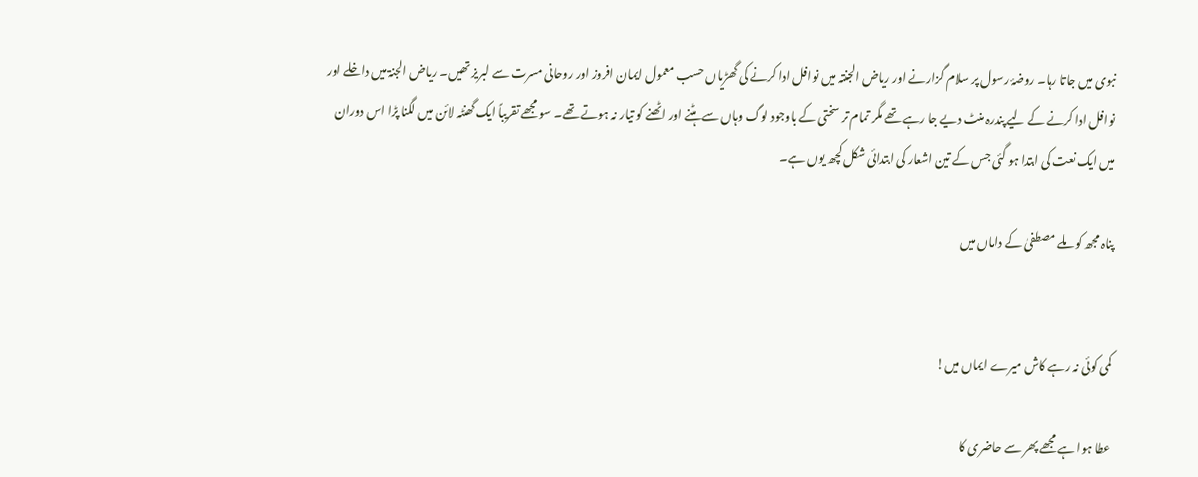نبوی میں جاتا رہا۔ روضۂ رسول پر سلام گزارنے اور ریاض الجنتہ میں نوافل ادا کرنے کی گھڑیاں حسب معمول ایمان افروز اور روحانی مسرت سے لبریز تھیں۔ ریاض الجنۃ میں داخلے اور نوافل ادا کرنے کے لیے پندرہ منٹ دیے جا رہے تھے مگر تمام تر سختی کے باوجود لوگ وہاں سے ہٹنے اور اٹھنے کو تیار نہ ہوتے تھے۔ سو مجھے تقریباً ایک گھنٹہ لائن میں لگنا پڑا اس دوران میں ایک نعت کی ابتدا ہو گئی جس کے تین اشعار کی ابتدائی شکل کچھ یوں ہے۔

پناہ مجھ کو ملے مصطفیٰ کے داماں میں


کمی کوئی نہ رہے کاش میرے ایماں میں!

عطا ہوا ہے مجھے پھر سے حاضری کا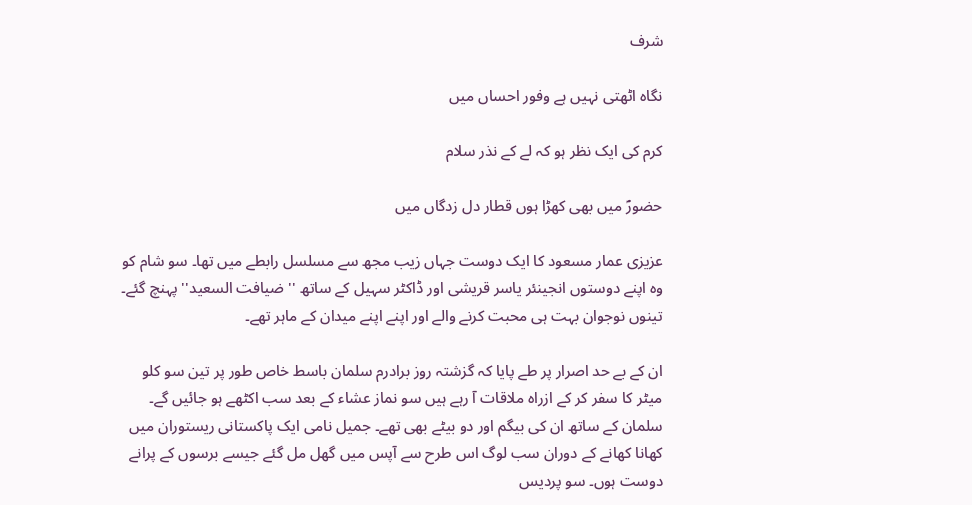شرف

نگاہ اٹھتی نہیں ہے وفور احساں میں

کرم کی ایک نظر ہو کہ لے کے نذر سلام

حضورؐ میں بھی کھڑا ہوں قطار دل زدگاں میں

عزیزی عمار مسعود کا ایک دوست جہاں زیب مجھ سے مسلسل رابطے میں تھا۔ سو شام کو وہ اپنے دوستوں انجینئر یاسر قریشی اور ڈاکٹر سہیل کے ساتھ ''ضیافت السعید'' پہنچ گئے۔ تینوں نوجوان بہت ہی محبت کرنے والے اور اپنے اپنے میدان کے ماہر تھے۔

ان کے بے حد اصرار پر طے پایا کہ گزشتہ روز برادرم سلمان باسط خاص طور پر تین سو کلو میٹر کا سفر کر کے ازراہ ملاقات آ رہے ہیں سو نماز عشاء کے بعد سب اکٹھے ہو جائیں گے۔ سلمان کے ساتھ ان کی بیگم اور دو بیٹے بھی تھے۔ جمیل نامی ایک پاکستانی ریستوران میں کھانا کھانے کے دوران سب لوگ اس طرح سے آپس میں گھل مل گئے جیسے برسوں کے پرانے دوست ہوں۔ سو پردیس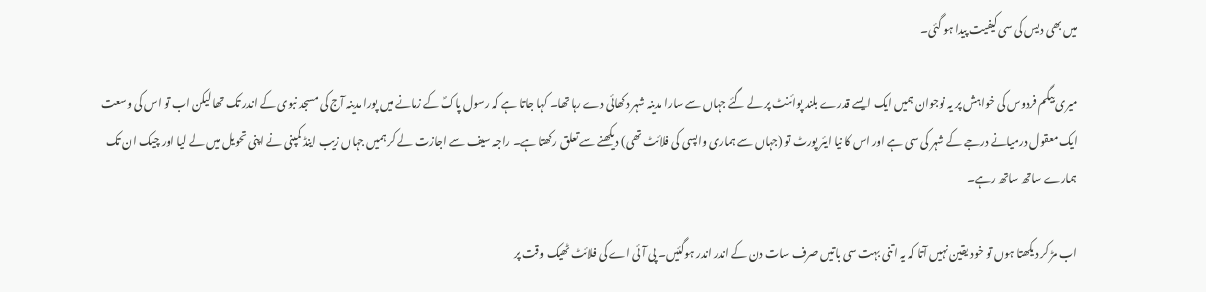میں بھی دیس کی سی کیفیت پیدا ہو گئی۔

میری بیگم فردوس کی خواہش پر یہ نوجوان ہمیں ایک ایسے قدرے بلند پوائنٹ پر لے گئے جہاں سے سارا مدینہ شہر دکھائی دے رہا تھا۔ کہا جاتا ہے کہ رسول پاکؐ کے زمانے میں پورا مدینہ آج کی مسجد نبوی کے اندر تک تھا لیکن اب تو اس کی وسعت ایک معقول درمیانے درجے کے شہر کی سی ہے اور اس کا نیا ایئر پورٹ تو (جہاں سے ہماری واپسی کی فلائٹ تھی) دیکھنے سے تعلق رکھتا ہے۔ راجہ سیف سے اجازت لے کر ہمیں جہاں زیب اینڈ کمپنی نے اپنی تحویل میں لے لیا اور چیک ان تک ہمارے ساتھ ساتھ رہے۔

اب مڑ کر دیکھتا ہوں تو خود یقین نہیں آتا کہ یہ اتنی بہت سی باتیں صرف سات دن کے اندر اندر ہوگئیں۔ پی آئی اے کی فلائٹ ٹھیک وقت پر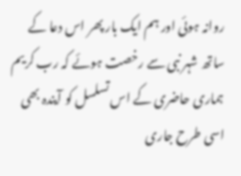روانہ ہوئی اور ہم ایک بار پھر اس دعا کے ساتھ شہر نبی سے رخصت ہوئے کہ رب کریم ہماری حاضری کے اس تسلسل کو آیندہ بھی اسی طرح جاری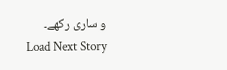و ساری رکھے۔
Load Next Story